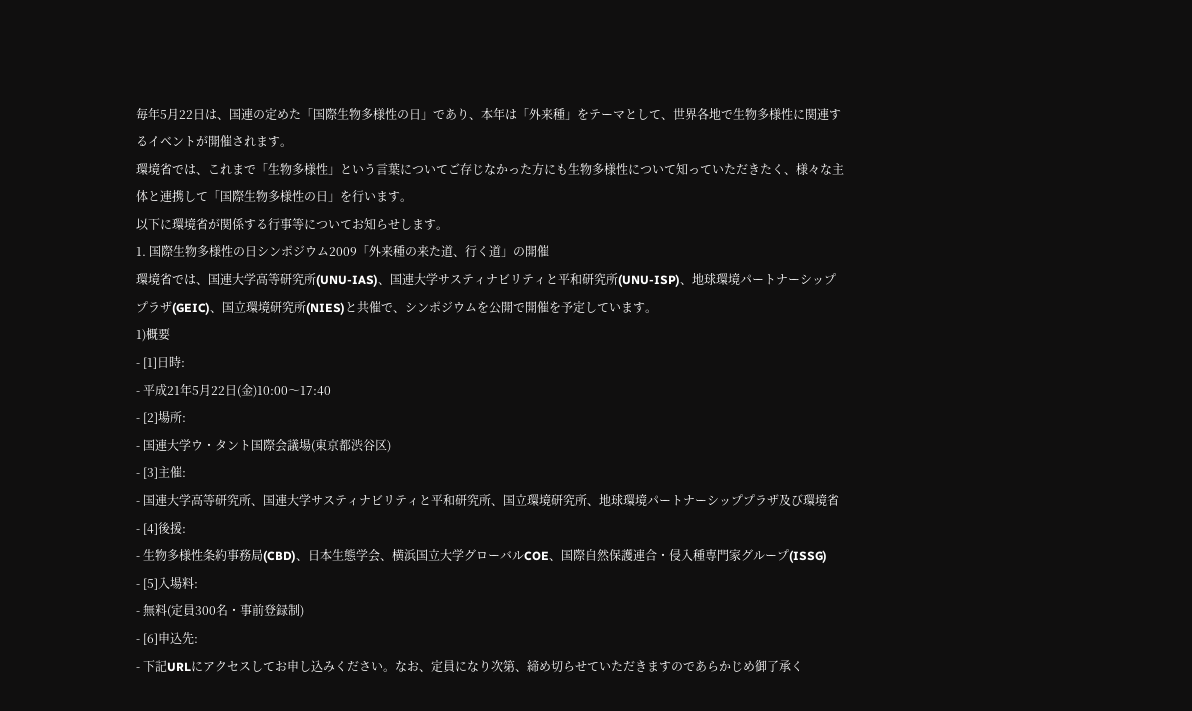毎年5月22日は、国連の定めた「国際生物多様性の日」であり、本年は「外来種」をテーマとして、世界各地で生物多様性に関連するイベントが開催されます。
環境省では、これまで「生物多様性」という言葉についてご存じなかった方にも生物多様性について知っていただきたく、様々な主体と連携して「国際生物多様性の日」を行います。
以下に環境省が関係する行事等についてお知らせします。
1. 国際生物多様性の日シンポジウム2009「外来種の来た道、行く道」の開催
環境省では、国連大学高等研究所(UNU-IAS)、国連大学サスティナビリティと平和研究所(UNU-ISP)、地球環境パートナーシッププラザ(GEIC)、国立環境研究所(NIES)と共催で、シンポジウムを公開で開催を予定しています。
1)概要
- [1]日時:
- 平成21年5月22日(金)10:00〜17:40
- [2]場所:
- 国連大学ウ・タント国際会議場(東京都渋谷区)
- [3]主催:
- 国連大学高等研究所、国連大学サスティナビリティと平和研究所、国立環境研究所、地球環境パートナーシッププラザ及び環境省
- [4]後援:
- 生物多様性条約事務局(CBD)、日本生態学会、横浜国立大学グローバルCOE、国際自然保護連合・侵入種専門家グループ(ISSG)
- [5]入場料:
- 無料(定員300名・事前登録制)
- [6]申込先:
- 下記URLにアクセスしてお申し込みください。なお、定員になり次第、締め切らせていただきますのであらかじめ御了承く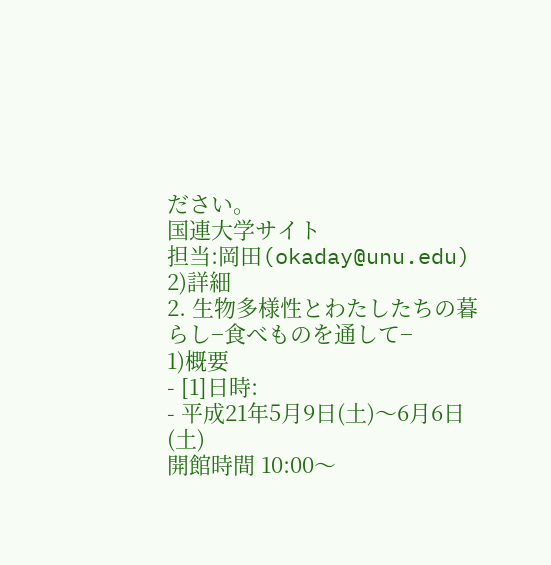ださい。
国連大学サイト
担当:岡田(okaday@unu.edu)
2)詳細
2. 生物多様性とわたしたちの暮らし−食べものを通して−
1)概要
- [1]日時:
- 平成21年5月9日(土)〜6月6日(土)
開館時間 10:00〜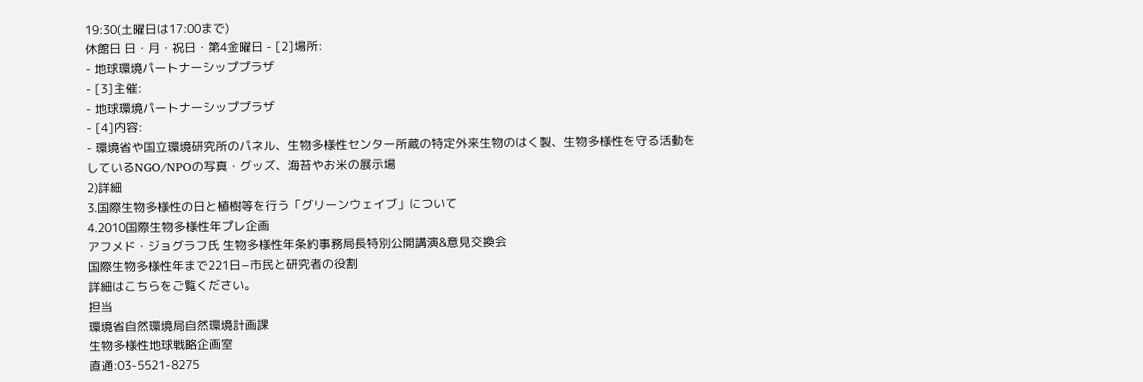19:30(土曜日は17:00まで)
休館日 日・月・祝日・第4金曜日 - [2]場所:
- 地球環境パートナーシッププラザ
- [3]主催:
- 地球環境パートナーシッププラザ
- [4]内容:
- 環境省や国立環境研究所のパネル、生物多様性センター所蔵の特定外来生物のはく製、生物多様性を守る活動をしているNGO/NPOの写真・グッズ、海苔やお米の展示場
2)詳細
3.国際生物多様性の日と植樹等を行う「グリーンウェイブ」について
4.2010国際生物多様性年プレ企画
アフメド・ジョグラフ氏 生物多様性年条約事務局長特別公開講演&意見交換会
国際生物多様性年まで221日−市民と研究者の役割
詳細はこちらをご覧ください。
担当
環境省自然環境局自然環境計画課
生物多様性地球戦略企画室
直通:03-5521-8275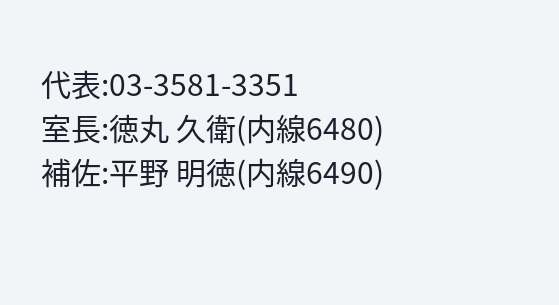代表:03-3581-3351
室長:徳丸 久衛(内線6480)
補佐:平野 明徳(内線6490)